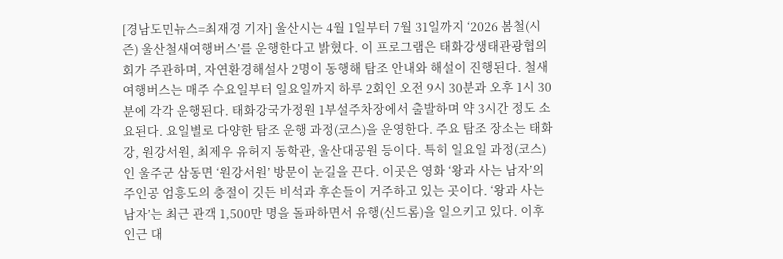[경남도민뉴스=최재경 기자] 울산시는 4월 1일부터 7월 31일까지 ‘2026 봄철(시즌) 울산철새여행버스’를 운행한다고 밝혔다. 이 프로그램은 태화강생태관광협의회가 주관하며, 자연환경해설사 2명이 동행해 탐조 안내와 해설이 진행된다. 철새여행버스는 매주 수요일부터 일요일까지 하루 2회인 오전 9시 30분과 오후 1시 30분에 각각 운행된다. 태화강국가정원 1부설주차장에서 출발하며 약 3시간 정도 소요된다. 요일별로 다양한 탐조 운행 과정(코스)을 운영한다. 주요 탐조 장소는 태화강, 원강서원, 최제우 유허지 동학관, 울산대공원 등이다. 특히 일요일 과정(코스)인 울주군 삼동면 ‘원강서원’ 방문이 눈길을 끈다. 이곳은 영화 ‘왕과 사는 남자’의 주인공 엄흥도의 충절이 깃든 비석과 후손들이 거주하고 있는 곳이다. ‘왕과 사는 남자’는 최근 관객 1,500만 명을 돌파하면서 유행(신드롬)을 일으키고 있다. 이후 인근 대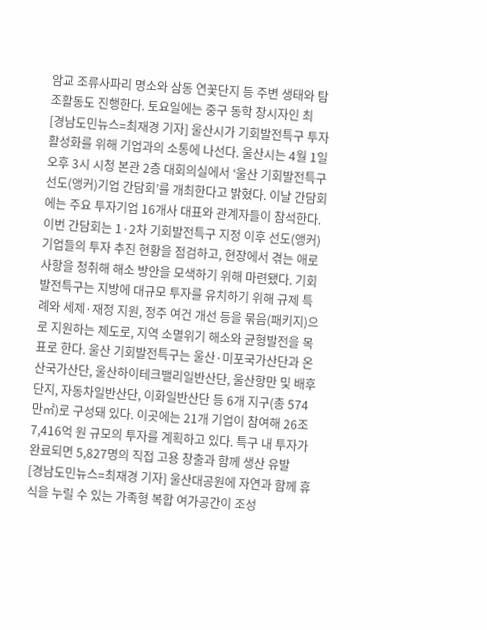암교 조류사파리 명소와 삼동 연꽃단지 등 주변 생태와 탐조활동도 진행한다. 토요일에는 중구 동학 창시자인 최
[경남도민뉴스=최재경 기자] 울산시가 기회발전특구 투자 활성화를 위해 기업과의 소통에 나선다. 울산시는 4월 1일 오후 3시 시청 본관 2층 대회의실에서 ‘울산 기회발전특구 선도(앵커)기업 간담회’를 개최한다고 밝혔다. 이날 간담회에는 주요 투자기업 16개사 대표와 관계자들이 참석한다. 이번 간담회는 1·2차 기회발전특구 지정 이후 선도(앵커) 기업들의 투자 추진 현황을 점검하고, 현장에서 겪는 애로사항을 청취해 해소 방안을 모색하기 위해 마련됐다. 기회발전특구는 지방에 대규모 투자를 유치하기 위해 규제 특례와 세제·재정 지원, 정주 여건 개선 등을 묶음(패키지)으로 지원하는 제도로, 지역 소멸위기 해소와 균형발전을 목표로 한다. 울산 기회발전특구는 울산·미포국가산단과 온산국가산단, 울산하이테크밸리일반산단, 울산항만 및 배후단지, 자동차일반산단, 이화일반산단 등 6개 지구(총 574만㎡)로 구성돼 있다. 이곳에는 21개 기업이 참여해 26조 7,416억 원 규모의 투자를 계획하고 있다. 특구 내 투자가 완료되면 5,827명의 직접 고용 창출과 함께 생산 유발
[경남도민뉴스=최재경 기자] 울산대공원에 자연과 함께 휴식을 누릴 수 있는 가족형 복합 여가공간이 조성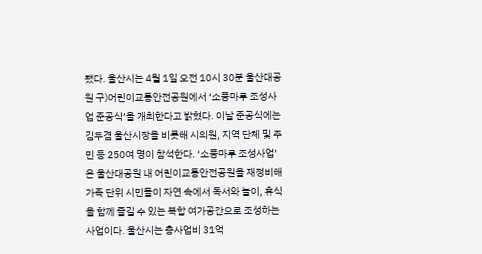됐다. 울산시는 4월 1일 오전 10시 30분 울산대공원 구)어린이교통안전공원에서 ‘소풍마루 조성사업 준공식’을 개최한다고 밝혔다. 이날 준공식에는 김두겸 울산시장을 비롯해 시의원, 지역 단체 및 주민 등 250여 명이 참석한다. ‘소풍마루 조성사업’은 울산대공원 내 어린이교통안전공원을 재정비해 가족 단위 시민들이 자연 속에서 독서와 놀이, 휴식을 함께 즐길 수 있는 복합 여가공간으로 조성하는 사업이다. 울산시는 총사업비 31억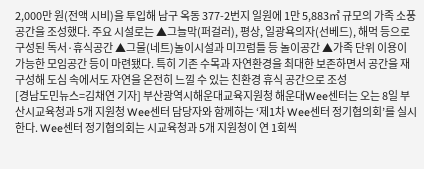2,000만 원(전액 시비)을 투입해 남구 옥동 377-2번지 일원에 1만 5,883㎡ 규모의 가족 소풍 공간을 조성했다. 주요 시설로는 ▲그늘막(퍼걸러), 평상, 일광욕의자(선베드), 해먹 등으로 구성된 독서·휴식공간 ▲그물(네트)놀이시설과 미끄럼틀 등 놀이공간 ▲가족 단위 이용이 가능한 모임공간 등이 마련됐다. 특히 기존 수목과 자연환경을 최대한 보존하면서 공간을 재구성해 도심 속에서도 자연을 온전히 느낄 수 있는 친환경 휴식 공간으로 조성
[경남도민뉴스=김채연 기자] 부산광역시해운대교육지원청 해운대Wee센터는 오는 8일 부산시교육청과 5개 지원청 Wee센터 담당자와 함께하는 ‘제1차 Wee센터 정기협의회’를 실시한다. Wee센터 정기협의회는 시교육청과 5개 지원청이 연 1회씩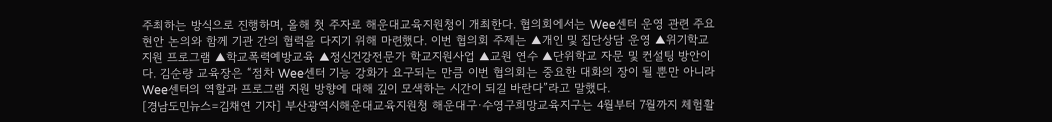주최하는 방식으로 진행하며, 올해 첫 주자로 해운대교육지원청이 개최한다. 협의회에서는 Wee센터 운영 관련 주요 현안 논의와 함께 기관 간의 협력을 다지기 위해 마련했다. 이번 협의회 주제는 ▲개인 및 집단상담 운영 ▲위기학교지원 프로그램 ▲학교폭력예방교육 ▲정신건강전문가 학교지원사업 ▲교원 연수 ▲단위학교 자문 및 컨설팅 방안이다. 김순량 교육장은 “점차 Wee센터 기능 강화가 요구되는 만큼 이번 협의회는 중요한 대화의 장이 될 뿐만 아니라 Wee센터의 역할과 프로그램 지원 방향에 대해 깊이 모색하는 시간이 되길 바란다”라고 말했다.
[경남도민뉴스=김채연 기자] 부산광역시해운대교육지원청 해운대구·수영구희망교육지구는 4월부터 7월까지 체험활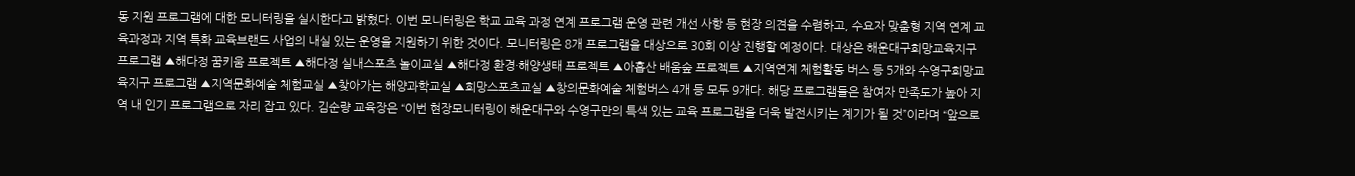동 지원 프로그램에 대한 모니터링을 실시한다고 밝혔다. 이번 모니터링은 학교 교육 과정 연계 프로그램 운영 관련 개선 사항 등 현장 의견을 수렴하고, 수요자 맞춤형 지역 연계 교육과정과 지역 특화 교육브랜드 사업의 내실 있는 운영을 지원하기 위한 것이다. 모니터링은 8개 프로그램을 대상으로 30회 이상 진행할 예정이다. 대상은 해운대구희망교육지구 프로그램 ▲해다정 꿈키움 프로젝트 ▲해다정 실내스포츠 놀이교실 ▲해다정 환경·해양생태 프로젝트 ▲아홉산 배움숲 프로젝트 ▲지역연계 체험활동 버스 등 5개와 수영구희망교육지구 프로그램 ▲지역문화예술 체험교실 ▲찾아가는 해양과학교실 ▲희망스포츠교실 ▲창의문화예술 체험버스 4개 등 모두 9개다. 해당 프로그램들은 참여자 만족도가 높아 지역 내 인기 프로그램으로 자리 잡고 있다. 김순량 교육장은 “이번 현장모니터링이 해운대구와 수영구만의 특색 있는 교육 프로그램을 더욱 발전시키는 계기가 될 것”이라며 “앞으로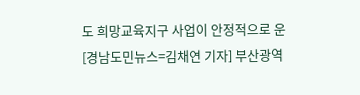도 희망교육지구 사업이 안정적으로 운
[경남도민뉴스=김채연 기자] 부산광역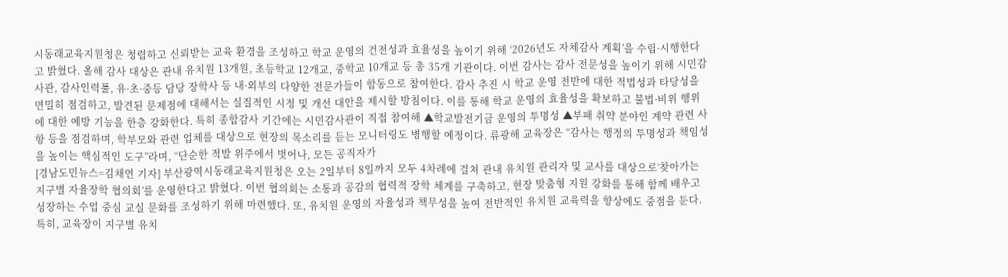시동래교육지원청은 청렴하고 신뢰받는 교육 환경을 조성하고 학교 운영의 건전성과 효율성을 높이기 위해 ‘2026년도 자체감사 계획’을 수립·시행한다고 밝혔다. 올해 감사 대상은 관내 유치원 13개원, 초등학교 12개교, 중학교 10개교 등 총 35개 기관이다. 이번 감사는 감사 전문성을 높이기 위해 시민감사관, 감사인력풀, 유·초·중등 담당 장학사 등 내·외부의 다양한 전문가들이 합동으로 참여한다. 감사 추진 시 학교 운영 전반에 대한 적법성과 타당성을 면밀히 점검하고, 발견된 문제점에 대해서는 실질적인 시정 및 개선 대안을 제시할 방침이다. 이를 통해 학교 운영의 효율성을 확보하고 불법·비위 행위에 대한 예방 기능을 한층 강화한다. 특히 종합감사 기간에는 시민감사관이 직접 참여해 ▲학교발전기금 운영의 투명성 ▲부패 취약 분야인 계약 관련 사항 등을 점검하며, 학부모와 관련 업체를 대상으로 현장의 목소리를 듣는 모니터링도 병행할 예정이다. 류광해 교육장은 “감사는 행정의 투명성과 책임성을 높이는 핵심적인 도구”라며, “단순한 적발 위주에서 벗어나, 모든 공직자가
[경남도민뉴스=김채연 기자] 부산광역시동래교육지원청은 오는 2일부터 8일까지 모두 4차례에 걸쳐 관내 유치원 관리자 및 교사를 대상으로‘찾아가는 지구별 자율장학 협의회’를 운영한다고 밝혔다. 이번 협의회는 소통과 공감의 협력적 장학 체계를 구축하고, 현장 맞춤형 지원 강화를 통해 함께 배우고 성장하는 수업 중심 교실 문화를 조성하기 위해 마련했다. 또, 유치원 운영의 자율성과 책무성을 높여 전반적인 유치원 교육력을 향상에도 중점을 둔다. 특히, 교육장이 지구별 유치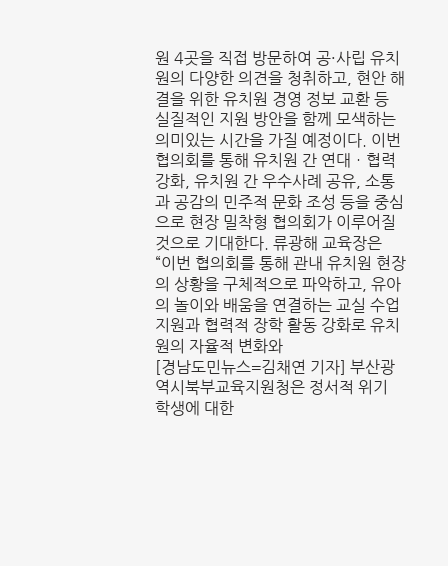원 4곳을 직접 방문하여 공·사립 유치원의 다양한 의견을 청취하고, 현안 해결을 위한 유치원 경영 정보 교환 등 실질적인 지원 방안을 함께 모색하는 의미있는 시간을 가질 예정이다. 이번 협의회를 통해 유치원 간 연대ㆍ협력 강화, 유치원 간 우수사례 공유, 소통과 공감의 민주적 문화 조성 등을 중심으로 현장 밀착형 협의회가 이루어질 것으로 기대한다. 류광해 교육장은 “이번 협의회를 통해 관내 유치원 현장의 상황을 구체적으로 파악하고, 유아의 놀이와 배움을 연결하는 교실 수업지원과 협력적 장학 활동 강화로 유치원의 자율적 변화와
[경남도민뉴스=김채연 기자] 부산광역시북부교육지원청은 정서적 위기 학생에 대한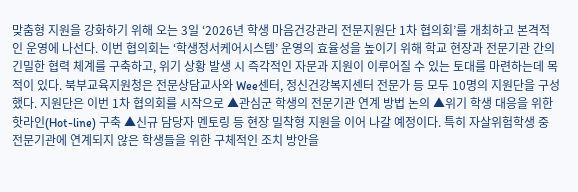맞춤형 지원을 강화하기 위해 오는 3일 ‘2026년 학생 마음건강관리 전문지원단 1차 협의회’를 개최하고 본격적인 운영에 나선다. 이번 협의회는 ‘학생정서케어시스템’ 운영의 효율성을 높이기 위해 학교 현장과 전문기관 간의 긴밀한 협력 체계를 구축하고, 위기 상황 발생 시 즉각적인 자문과 지원이 이루어질 수 있는 토대를 마련하는데 목적이 있다. 북부교육지원청은 전문상담교사와 Wee센터, 정신건강복지센터 전문가 등 모두 10명의 지원단을 구성했다. 지원단은 이번 1차 협의회를 시작으로 ▲관심군 학생의 전문기관 연계 방법 논의 ▲위기 학생 대응을 위한 핫라인(Hot-line) 구축 ▲신규 담당자 멘토링 등 현장 밀착형 지원을 이어 나갈 예정이다. 특히 자살위험학생 중 전문기관에 연계되지 않은 학생들을 위한 구체적인 조치 방안을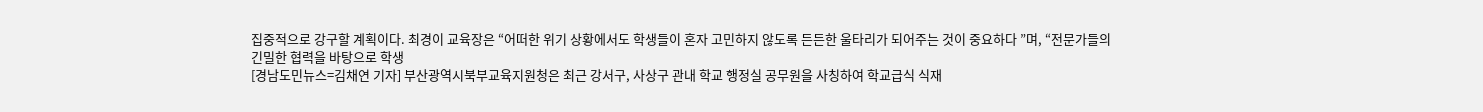집중적으로 강구할 계획이다. 최경이 교육장은 “어떠한 위기 상황에서도 학생들이 혼자 고민하지 않도록 든든한 울타리가 되어주는 것이 중요하다 ”며, “전문가들의 긴밀한 협력을 바탕으로 학생
[경남도민뉴스=김채연 기자] 부산광역시북부교육지원청은 최근 강서구, 사상구 관내 학교 행정실 공무원을 사칭하여 학교급식 식재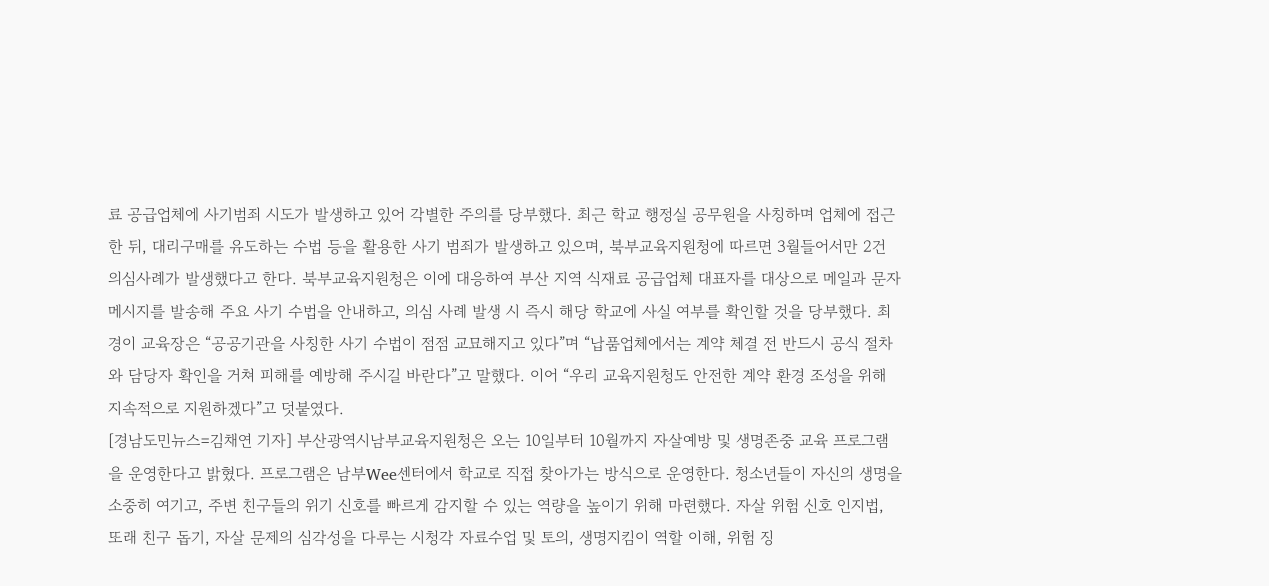료 공급업체에 사기범죄 시도가 발생하고 있어 각별한 주의를 당부했다. 최근 학교 행정실 공무원을 사칭하며 업체에 접근한 뒤, 대리구매를 유도하는 수법 등을 활용한 사기 범죄가 발생하고 있으며, 북부교육지원청에 따르면 3월들어서만 2건 의심사례가 발생했다고 한다. 북부교육지원청은 이에 대응하여 부산 지역 식재료 공급업체 대표자를 대상으로 메일과 문자메시지를 발송해 주요 사기 수법을 안내하고, 의심 사례 발생 시 즉시 해당 학교에 사실 여부를 확인할 것을 당부했다. 최경이 교육장은 “공공기관을 사칭한 사기 수법이 점점 교묘해지고 있다”며 “납품업체에서는 계약 체결 전 반드시 공식 절차와 담당자 확인을 거쳐 피해를 예방해 주시길 바란다”고 말했다. 이어 “우리 교육지원청도 안전한 계약 환경 조성을 위해 지속적으로 지원하겠다”고 덧붙였다.
[경남도민뉴스=김채연 기자] 부산광역시남부교육지원청은 오는 10일부터 10월까지 자살예방 및 생명존중 교육 프로그램을 운영한다고 밝혔다. 프로그램은 남부Wee센터에서 학교로 직접 찾아가는 방식으로 운영한다. 청소년들이 자신의 생명을 소중히 여기고, 주변 친구들의 위기 신호를 빠르게 감지할 수 있는 역량을 높이기 위해 마련했다. 자살 위험 신호 인지법, 또래 친구 돕기, 자살 문제의 심각성을 다루는 시청각 자료수업 및 토의, 생명지킴이 역할 이해, 위험 징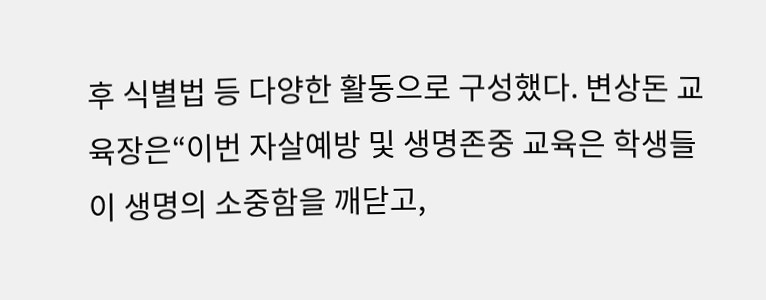후 식별법 등 다양한 활동으로 구성했다. 변상돈 교육장은“이번 자살예방 및 생명존중 교육은 학생들이 생명의 소중함을 깨닫고,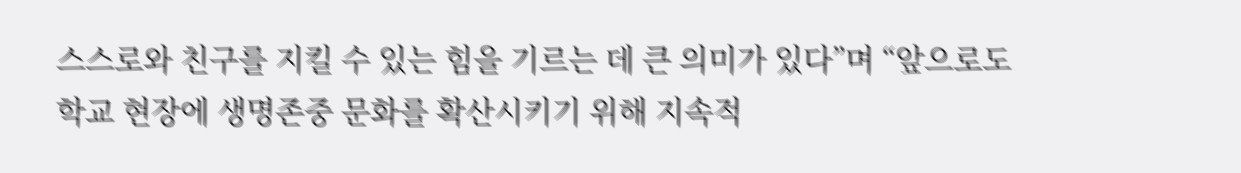스스로와 친구를 지킬 수 있는 힘을 기르는 데 큰 의미가 있다”며 “앞으로도 학교 현장에 생명존중 문화를 확산시키기 위해 지속적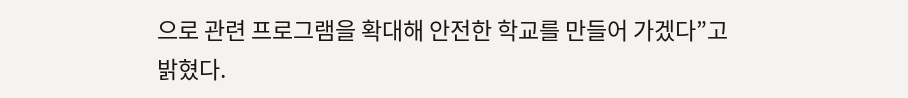으로 관련 프로그램을 확대해 안전한 학교를 만들어 가겠다”고 밝혔다.